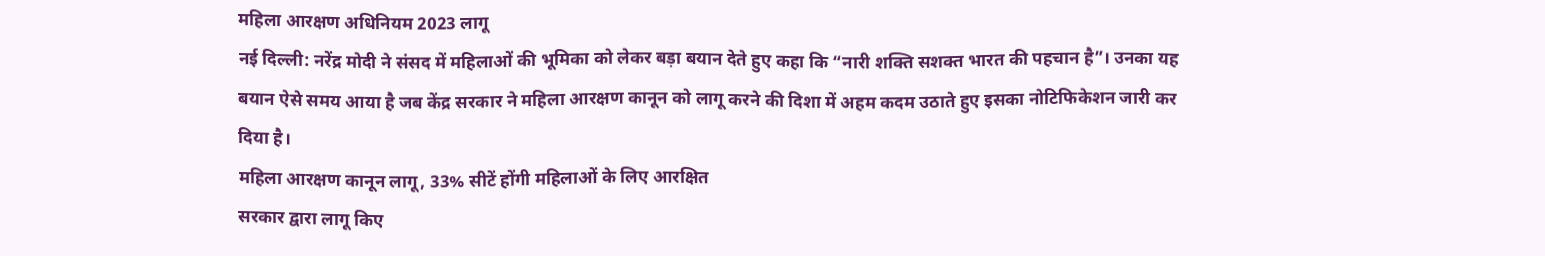महिला आरक्षण अधिनियम 2023 लागू
नई दिल्ली: नरेंद्र मोदी ने संसद में महिलाओं की भूमिका को लेकर बड़ा बयान देते हुए कहा कि “नारी शक्ति सशक्त भारत की पहचान है”। उनका यह बयान ऐसे समय आया है जब केंद्र सरकार ने महिला आरक्षण कानून को लागू करने की दिशा में अहम कदम उठाते हुए इसका नोटिफिकेशन जारी कर दिया है।
महिला आरक्षण कानून लागू, 33% सीटें होंगी महिलाओं के लिए आरक्षित
सरकार द्वारा लागू किए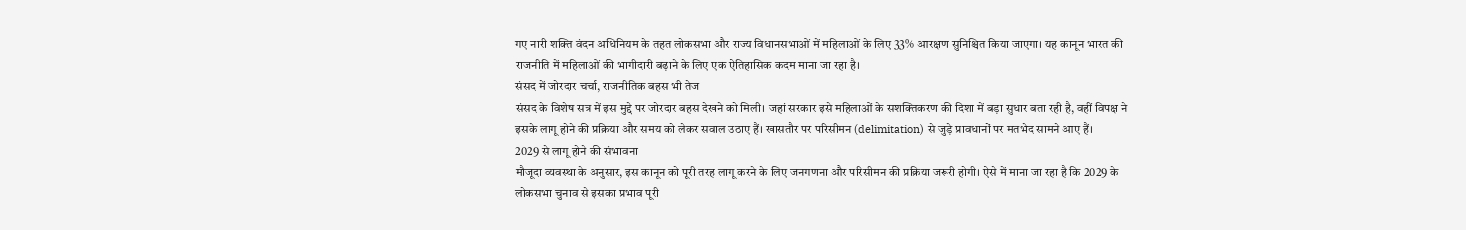गए नारी शक्ति वंदन अधिनियम के तहत लोकसभा और राज्य विधानसभाओं में महिलाओं के लिए 33% आरक्षण सुनिश्चित किया जाएगा। यह कानून भारत की राजनीति में महिलाओं की भागीदारी बढ़ाने के लिए एक ऐतिहासिक कदम माना जा रहा है।
संसद में जोरदार चर्चा, राजनीतिक बहस भी तेज
संसद के विशेष सत्र में इस मुद्दे पर जोरदार बहस देखने को मिली। जहां सरकार इसे महिलाओं के सशक्तिकरण की दिशा में बड़ा सुधार बता रही है, वहीं विपक्ष ने इसके लागू होने की प्रक्रिया और समय को लेकर सवाल उठाए हैं। खासतौर पर परिसीमन (delimitation) से जुड़े प्रावधानों पर मतभेद सामने आए हैं।
2029 से लागू होने की संभावना
मौजूदा व्यवस्था के अनुसार, इस कानून को पूरी तरह लागू करने के लिए जनगणना और परिसीमन की प्रक्रिया जरूरी होगी। ऐसे में माना जा रहा है कि 2029 के लोकसभा चुनाव से इसका प्रभाव पूरी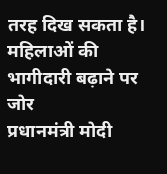तरह दिख सकता है।
महिलाओं की भागीदारी बढ़ाने पर जोर
प्रधानमंत्री मोदी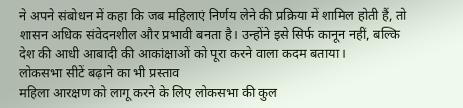ने अपने संबोधन में कहा कि जब महिलाएं निर्णय लेने की प्रक्रिया में शामिल होती हैं, तो शासन अधिक संवेदनशील और प्रभावी बनता है। उन्होंने इसे सिर्फ कानून नहीं, बल्कि देश की आधी आबादी की आकांक्षाओं को पूरा करने वाला कदम बताया।
लोकसभा सीटें बढ़ाने का भी प्रस्ताव
महिला आरक्षण को लागू करने के लिए लोकसभा की कुल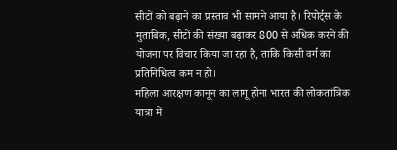सीटों को बढ़ाने का प्रस्ताव भी सामने आया है। रिपोर्ट्स के मुताबिक, सीटों की संख्या बढ़ाकर 800 से अधिक करने की योजना पर विचार किया जा रहा है, ताकि किसी वर्ग का प्रतिनिधित्व कम न हो।
महिला आरक्षण कानून का लागू होना भारत की लोकतांत्रिक यात्रा में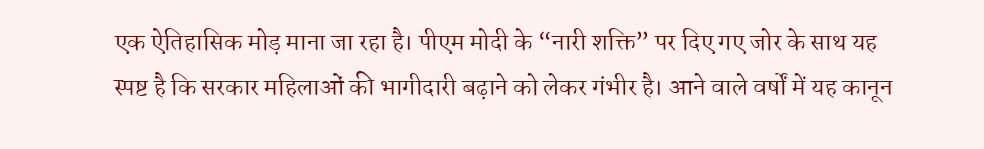एक ऐतिहासिक मोड़ माना जा रहा है। पीएम मोदी के “नारी शक्ति” पर दिए गए जोर के साथ यह स्पष्ट है कि सरकार महिलाओं की भागीदारी बढ़ाने को लेकर गंभीर है। आने वाले वर्षों में यह कानून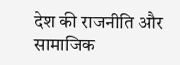देश की राजनीति और सामाजिक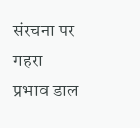संरचना पर गहरा प्रभाव डाल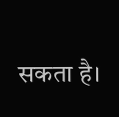सकता है।